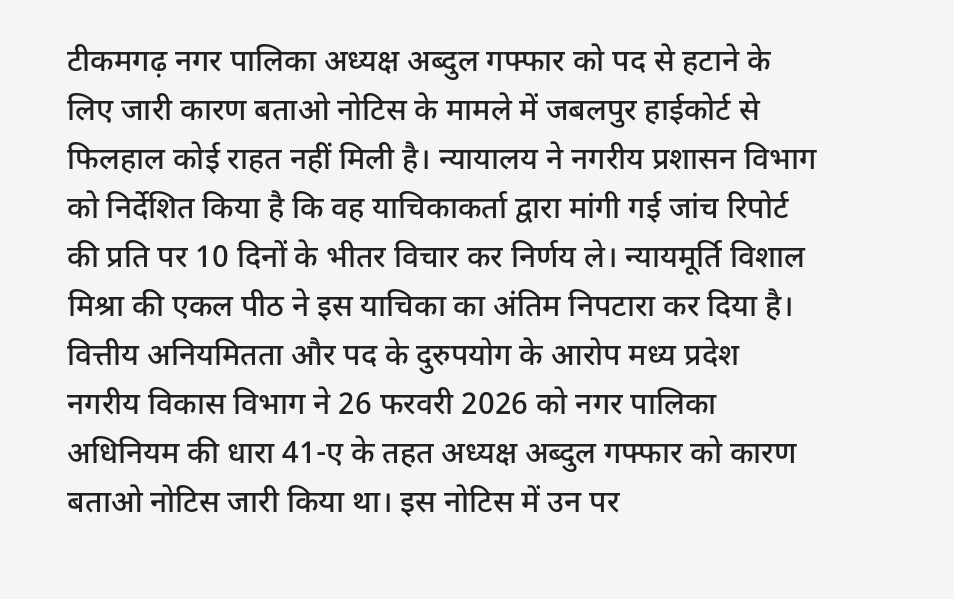टीकमगढ़ नगर पालिका अध्यक्ष अब्दुल गफ्फार को पद से हटाने के लिए जारी कारण बताओ नोटिस के मामले में जबलपुर हाईकोर्ट से फिलहाल कोई राहत नहीं मिली है। न्यायालय ने नगरीय प्रशासन विभाग को निर्देशित किया है कि वह याचिकाकर्ता द्वारा मांगी गई जांच रिपोर्ट की प्रति पर 10 दिनों के भीतर विचार कर निर्णय ले। न्यायमूर्ति विशाल मिश्रा की एकल पीठ ने इस याचिका का अंतिम निपटारा कर दिया है। वित्तीय अनियमितता और पद के दुरुपयोग के आरोप मध्य प्रदेश नगरीय विकास विभाग ने 26 फरवरी 2026 को नगर पालिका अधिनियम की धारा 41-ए के तहत अध्यक्ष अब्दुल गफ्फार को कारण बताओ नोटिस जारी किया था। इस नोटिस में उन पर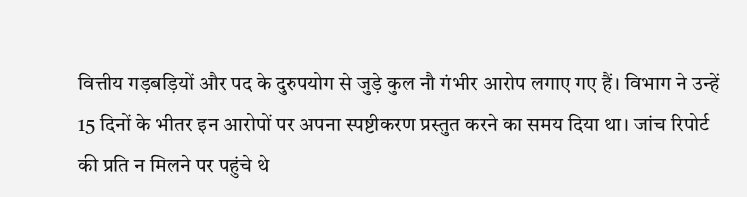वित्तीय गड़बड़ियों और पद के दुरुपयोग से जुड़े कुल नौ गंभीर आरोप लगाए गए हैं। विभाग ने उन्हें 15 दिनों के भीतर इन आरोपों पर अपना स्पष्टीकरण प्रस्तुत करने का समय दिया था। जांच रिपोर्ट की प्रति न मिलने पर पहुंचे थे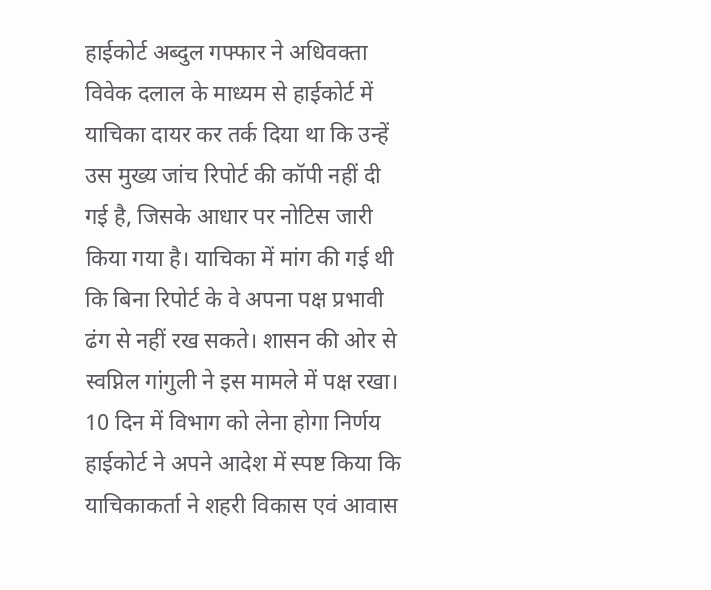हाईकोर्ट अब्दुल गफ्फार ने अधिवक्ता विवेक दलाल के माध्यम से हाईकोर्ट में याचिका दायर कर तर्क दिया था कि उन्हें उस मुख्य जांच रिपोर्ट की कॉपी नहीं दी गई है, जिसके आधार पर नोटिस जारी किया गया है। याचिका में मांग की गई थी कि बिना रिपोर्ट के वे अपना पक्ष प्रभावी ढंग से नहीं रख सकते। शासन की ओर से स्वप्निल गांगुली ने इस मामले में पक्ष रखा। 10 दिन में विभाग को लेना होगा निर्णय हाईकोर्ट ने अपने आदेश में स्पष्ट किया कि याचिकाकर्ता ने शहरी विकास एवं आवास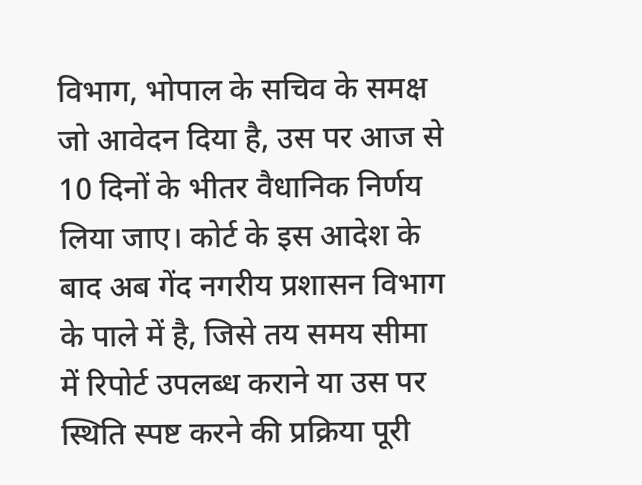विभाग, भोपाल के सचिव के समक्ष जो आवेदन दिया है, उस पर आज से 10 दिनों के भीतर वैधानिक निर्णय लिया जाए। कोर्ट के इस आदेश के बाद अब गेंद नगरीय प्रशासन विभाग के पाले में है, जिसे तय समय सीमा में रिपोर्ट उपलब्ध कराने या उस पर स्थिति स्पष्ट करने की प्रक्रिया पूरी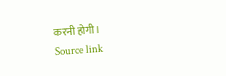करनी होगी।
Source link